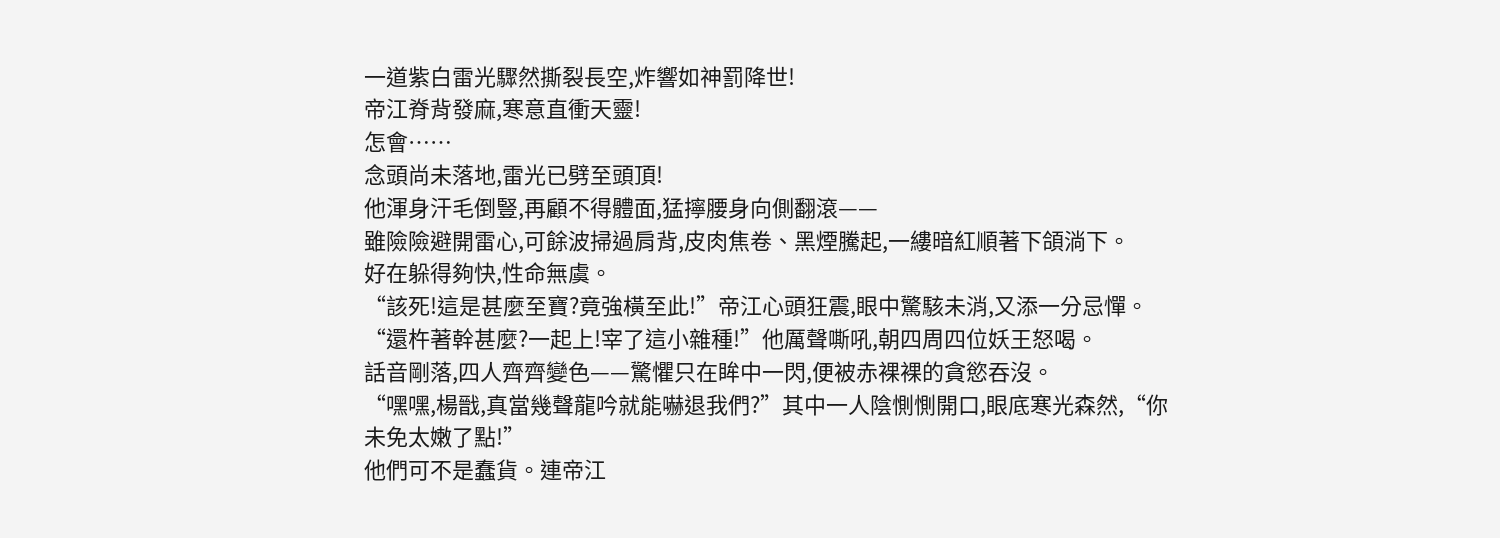一道紫白雷光驟然撕裂長空,炸響如神罰降世!
帝江脊背發麻,寒意直衝天靈!
怎會……
念頭尚未落地,雷光已劈至頭頂!
他渾身汗毛倒豎,再顧不得體面,猛擰腰身向側翻滾——
雖險險避開雷心,可餘波掃過肩背,皮肉焦卷、黑煙騰起,一縷暗紅順著下頜淌下。
好在躲得夠快,性命無虞。
“該死!這是甚麼至寶?竟強橫至此!”帝江心頭狂震,眼中驚駭未消,又添一分忌憚。
“還杵著幹甚麼?一起上!宰了這小雜種!”他厲聲嘶吼,朝四周四位妖王怒喝。
話音剛落,四人齊齊變色——驚懼只在眸中一閃,便被赤裸裸的貪慾吞沒。
“嘿嘿,楊戩,真當幾聲龍吟就能嚇退我們?”其中一人陰惻惻開口,眼底寒光森然,“你未免太嫩了點!”
他們可不是蠢貨。連帝江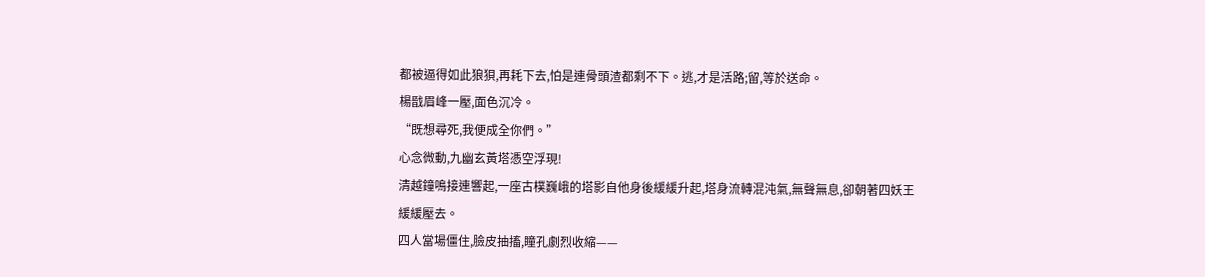都被逼得如此狼狽,再耗下去,怕是連骨頭渣都剩不下。逃,才是活路;留,等於送命。
楊戩眉峰一壓,面色沉冷。
“既想尋死,我便成全你們。”
心念微動,九幽玄黃塔憑空浮現!
清越鐘鳴接連響起,一座古樸巍峨的塔影自他身後緩緩升起,塔身流轉混沌氣,無聲無息,卻朝著四妖王緩緩壓去。
四人當場僵住,臉皮抽搐,瞳孔劇烈收縮——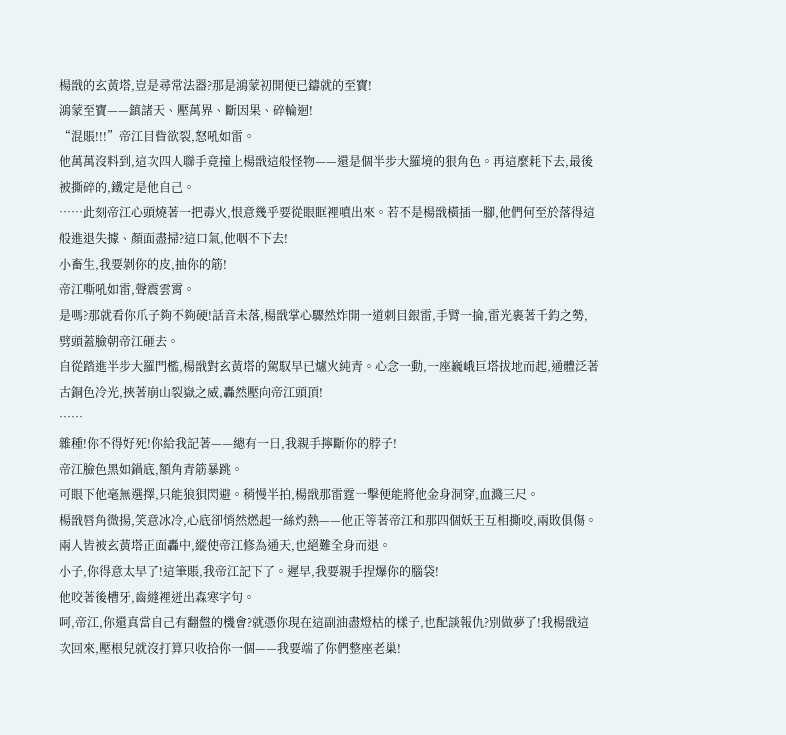楊戩的玄黃塔,豈是尋常法器?那是鴻蒙初開便已鑄就的至寶!
鴻蒙至寶——鎮諸天、壓萬界、斷因果、碎輪迴!
“混賬!!!”帝江目眥欲裂,怒吼如雷。
他萬萬沒料到,這次四人聯手竟撞上楊戩這般怪物——還是個半步大羅境的狠角色。再這麼耗下去,最後被撕碎的,鐵定是他自己。
……此刻帝江心頭燒著一把毒火,恨意幾乎要從眼眶裡噴出來。若不是楊戩橫插一腳,他們何至於落得這般進退失據、顏面盡掃?這口氣,他咽不下去!
小畜生,我要剝你的皮,抽你的筋!
帝江嘶吼如雷,聲震雲霄。
是嗎?那就看你爪子夠不夠硬!話音未落,楊戩掌心驟然炸開一道刺目銀雷,手臂一掄,雷光裹著千鈞之勢,劈頭蓋臉朝帝江砸去。
自從踏進半步大羅門檻,楊戩對玄黃塔的駕馭早已爐火純青。心念一動,一座巍峨巨塔拔地而起,通體泛著古銅色冷光,挾著崩山裂嶽之威,轟然壓向帝江頭頂!
……
雜種!你不得好死!你給我記著——總有一日,我親手擰斷你的脖子!
帝江臉色黑如鍋底,額角青筋暴跳。
可眼下他毫無選擇,只能狼狽閃避。稍慢半拍,楊戩那雷霆一擊便能將他金身洞穿,血濺三尺。
楊戩唇角微揚,笑意冰冷,心底卻悄然燃起一絲灼熱——他正等著帝江和那四個妖王互相撕咬,兩敗俱傷。
兩人皆被玄黃塔正面轟中,縱使帝江修為通天,也絕難全身而退。
小子,你得意太早了!這筆賬,我帝江記下了。遲早,我要親手捏爆你的腦袋!
他咬著後槽牙,齒縫裡迸出森寒字句。
呵,帝江,你還真當自己有翻盤的機會?就憑你現在這副油盡燈枯的樣子,也配談報仇?別做夢了!我楊戩這次回來,壓根兒就沒打算只收拾你一個——我要端了你們整座老巢!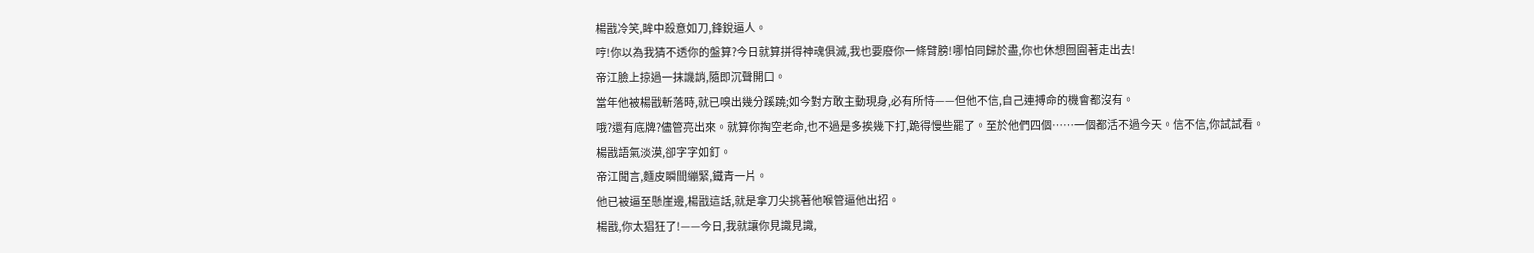楊戩冷笑,眸中殺意如刀,鋒銳逼人。
哼!你以為我猜不透你的盤算?今日就算拼得神魂俱滅,我也要廢你一條臂膀!哪怕同歸於盡,你也休想囫圇著走出去!
帝江臉上掠過一抹譏誚,隨即沉聲開口。
當年他被楊戩斬落時,就已嗅出幾分蹊蹺;如今對方敢主動現身,必有所恃——但他不信,自己連搏命的機會都沒有。
哦?還有底牌?儘管亮出來。就算你掏空老命,也不過是多挨幾下打,跪得慢些罷了。至於他們四個……一個都活不過今天。信不信,你試試看。
楊戩語氣淡漠,卻字字如釘。
帝江聞言,麵皮瞬間繃緊,鐵青一片。
他已被逼至懸崖邊,楊戩這話,就是拿刀尖挑著他喉管逼他出招。
楊戩,你太猖狂了!——今日,我就讓你見識見識,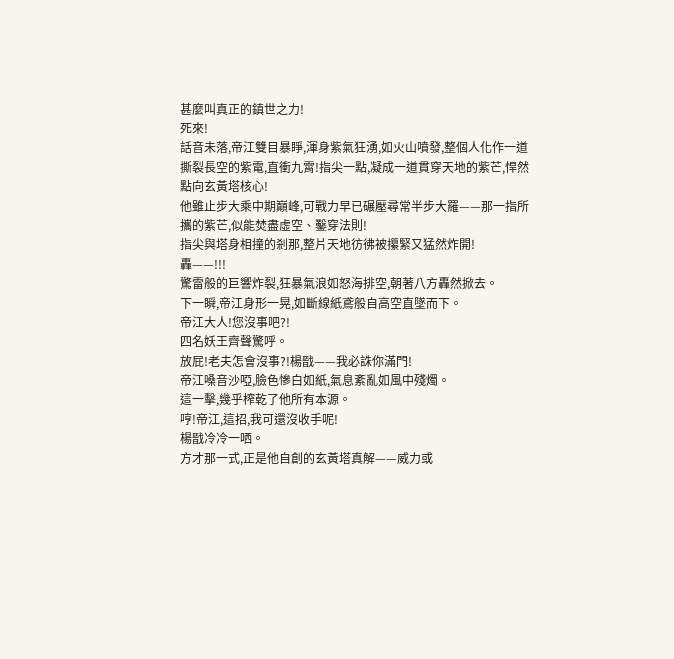甚麼叫真正的鎮世之力!
死來!
話音未落,帝江雙目暴睜,渾身紫氣狂湧,如火山噴發,整個人化作一道撕裂長空的紫電,直衝九霄!指尖一點,凝成一道貫穿天地的紫芒,悍然點向玄黃塔核心!
他雖止步大乘中期巔峰,可戰力早已碾壓尋常半步大羅——那一指所攜的紫芒,似能焚盡虛空、鑿穿法則!
指尖與塔身相撞的剎那,整片天地彷彿被攥緊又猛然炸開!
轟——!!!
驚雷般的巨響炸裂,狂暴氣浪如怒海排空,朝著八方轟然掀去。
下一瞬,帝江身形一晃,如斷線紙鳶般自高空直墜而下。
帝江大人!您沒事吧?!
四名妖王齊聲驚呼。
放屁!老夫怎會沒事?!楊戩——我必誅你滿門!
帝江嗓音沙啞,臉色慘白如紙,氣息紊亂如風中殘燭。
這一擊,幾乎榨乾了他所有本源。
哼!帝江,這招,我可還沒收手呢!
楊戩冷冷一哂。
方才那一式,正是他自創的玄黃塔真解——威力或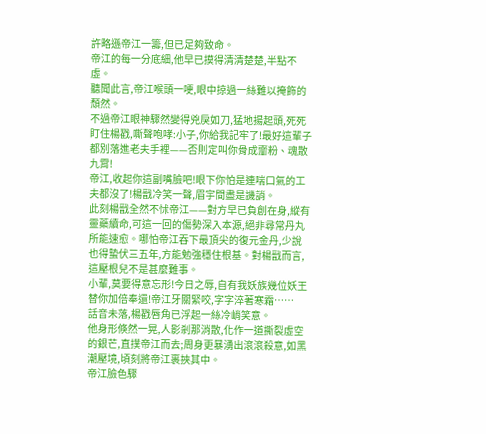許略遜帝江一籌,但已足夠致命。
帝江的每一分底細,他早已摸得清清楚楚,半點不虛。
聽聞此言,帝江喉頭一哽,眼中掠過一絲難以掩飾的頹然。
不過帝江眼神驟然變得兇戾如刀,猛地揚起頭,死死盯住楊戳,嘶聲咆哮:小子,你給我記牢了!最好這輩子都別落進老夫手裡——否則定叫你骨成齏粉、魂散九霄!
帝江,收起你這副嘴臉吧!眼下你怕是連喘口氣的工夫都沒了!楊戩冷笑一聲,眉宇間盡是譏誚。
此刻楊戩全然不怵帝江——對方早已負創在身,縱有靈藥續命,可這一回的傷勢深入本源,絕非尋常丹丸所能速愈。哪怕帝江吞下最頂尖的復元金丹,少說也得蟄伏三五年,方能勉強穩住根基。對楊戩而言,這壓根兒不是甚麼難事。
小輩,莫要得意忘形!今日之辱,自有我妖族幾位妖王替你加倍奉還!帝江牙關緊咬,字字淬著寒霜……
話音未落,楊戳唇角已浮起一絲冷峭笑意。
他身形倏然一晃,人影剎那消散,化作一道撕裂虛空的銀芒,直撲帝江而去;周身更暴湧出滾滾殺意,如黑潮壓境,頃刻將帝江裹挾其中。
帝江臉色驟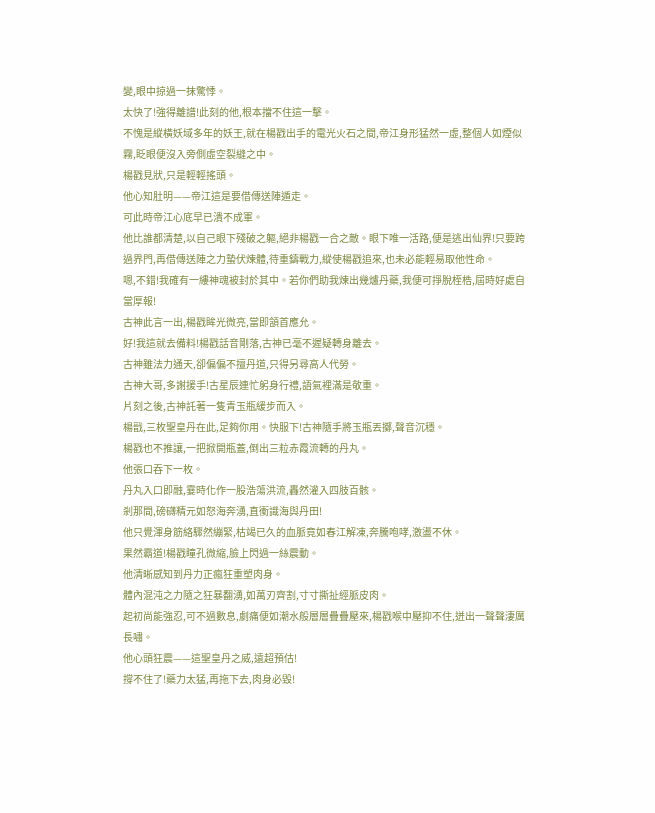變,眼中掠過一抹驚悸。
太快了!強得離譜!此刻的他,根本擋不住這一擊。
不愧是縱橫妖域多年的妖王,就在楊戳出手的電光火石之間,帝江身形猛然一虛,整個人如煙似霧,眨眼便沒入旁側虛空裂縫之中。
楊戳見狀,只是輕輕搖頭。
他心知肚明——帝江這是要借傳送陣遁走。
可此時帝江心底早已潰不成軍。
他比誰都清楚,以自己眼下殘破之軀,絕非楊戳一合之敵。眼下唯一活路,便是逃出仙界!只要跨過界門,再借傳送陣之力蟄伏煉體,待重鑄戰力,縱使楊戳追來,也未必能輕易取他性命。
嗯,不錯!我確有一縷神魂被封於其中。若你們助我煉出幾爐丹藥,我便可掙脫桎梏,屆時好處自當厚報!
古神此言一出,楊戳眸光微亮,當即頷首應允。
好!我這就去備料!楊戳話音剛落,古神已毫不遲疑轉身離去。
古神雖法力通天,卻偏偏不擅丹道,只得另尋高人代勞。
古神大哥,多謝援手!古星辰連忙躬身行禮,語氣裡滿是敬重。
片刻之後,古神託著一隻青玉瓶緩步而入。
楊戩,三枚聖皇丹在此,足夠你用。快服下!古神隨手將玉瓶丟擲,聲音沉穩。
楊戳也不推讓,一把掀開瓶蓋,倒出三粒赤霞流轉的丹丸。
他張口吞下一枚。
丹丸入口即融,霎時化作一股浩蕩洪流,轟然灌入四肢百骸。
剎那間,磅礴精元如怒海奔湧,直衝識海與丹田!
他只覺渾身筋絡驟然繃緊,枯竭已久的血脈竟如春江解凍,奔騰咆哮,激盪不休。
果然霸道!楊戳瞳孔微縮,臉上閃過一絲震動。
他清晰感知到丹力正瘋狂重塑肉身。
體內混沌之力隨之狂暴翻湧,如萬刃齊割,寸寸撕扯經脈皮肉。
起初尚能強忍,可不過數息,劇痛便如潮水般層層疊疊壓來,楊戳喉中壓抑不住,迸出一聲聲淒厲長嘯。
他心頭狂震——這聖皇丹之威,遠超預估!
撐不住了!藥力太猛,再拖下去,肉身必毀!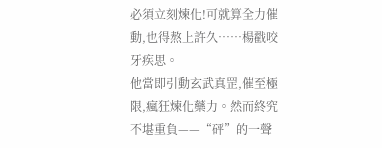必須立刻煉化!可就算全力催動,也得熬上許久……楊戳咬牙疾思。
他當即引動玄武真罡,催至極限,瘋狂煉化藥力。然而終究不堪重負——“砰”的一聲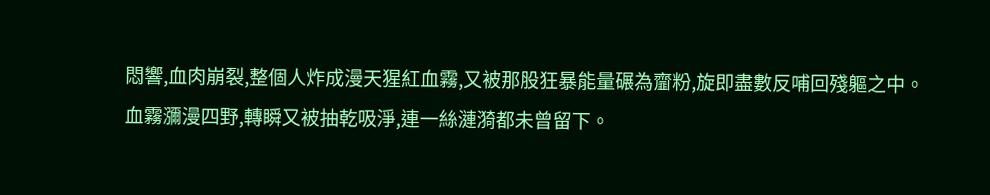悶響,血肉崩裂,整個人炸成漫天猩紅血霧,又被那股狂暴能量碾為齏粉,旋即盡數反哺回殘軀之中。
血霧瀰漫四野,轉瞬又被抽乾吸淨,連一絲漣漪都未曾留下。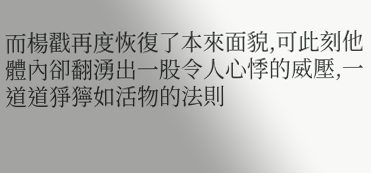而楊戳再度恢復了本來面貌,可此刻他體內卻翻湧出一股令人心悸的威壓,一道道猙獰如活物的法則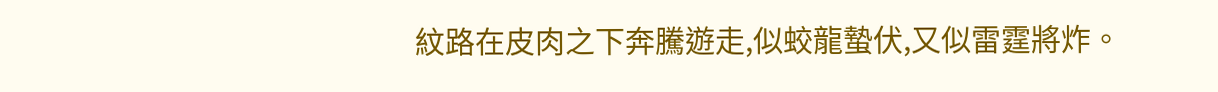紋路在皮肉之下奔騰遊走,似蛟龍蟄伏,又似雷霆將炸。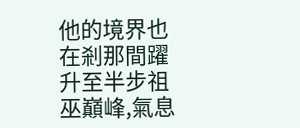他的境界也在剎那間躍升至半步祖巫巔峰,氣息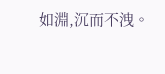如淵,沉而不洩。